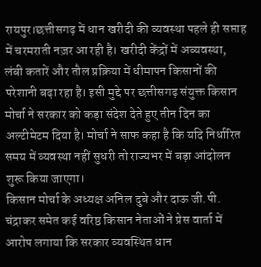रायपुर।छत्तीसगढ़ में धान खरीदी की व्यवस्था पहले ही सप्ताह में चरमराती नज़र आ रही है। खरीदी केंद्रों में अव्यवस्था, लंबी कतारें और तौल प्रक्रिया में धीमापन किसानों की परेशानी बढ़ा रहा है। इसी मुद्दे पर छत्तीसगढ़ संयुक्त किसान मोर्चा ने सरकार को कड़ा संदेश देते हुए तीन दिन का अल्टीमेटम दिया है। मोर्चा ने साफ कहा है कि यदि निर्धारित समय में व्यवस्था नहीं सुधरी तो राज्यभर में बड़ा आंदोलन शुरू किया जाएगा।
किसान मोर्चा के अध्यक्ष अनिल दुबे और दाऊ जी.पी. चंद्राकर समेत कई वरिष्ठ किसान नेताओं ने प्रेस वार्ता में आरोप लगाया कि सरकार व्यवस्थित धान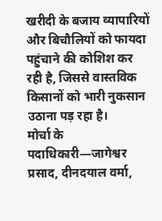खरीदी के बजाय व्यापारियों और बिचौलियों को फायदा पहुंचाने की कोशिश कर रही है, जिससे वास्तविक किसानों को भारी नुकसान उठाना पड़ रहा है।
मोर्चा के पदाधिकारी—जागेश्वर प्रसाद, दीनदयाल वर्मा,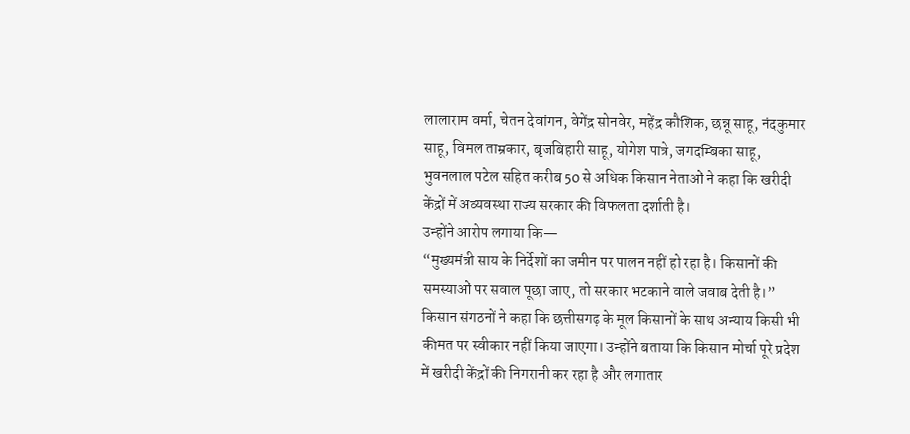लालाराम वर्मा, चेतन देवांगन, वेगेंद्र सोनवेर, महेंद्र कौशिक, छन्नू साहू, नंदकुमार साहू, विमल ताम्रकार, बृजबिहारी साहू, योगेश पात्रे, जगदम्बिका साहू, भुवनलाल पटेल सहित करीब 50 से अधिक किसान नेताओं ने कहा कि खरीदी केंद्रों में अव्यवस्था राज्य सरकार की विफलता दर्शाती है।
उन्होंने आरोप लगाया कि—
“मुख्यमंत्री साय के निर्देशों का जमीन पर पालन नहीं हो रहा है। किसानों की समस्याओं पर सवाल पूछा जाए, तो सरकार भटकाने वाले जवाब देती है।”
किसान संगठनों ने कहा कि छत्तीसगढ़ के मूल किसानों के साथ अन्याय किसी भी कीमत पर स्वीकार नहीं किया जाएगा। उन्होंने बताया कि किसान मोर्चा पूरे प्रदेश में खरीदी केंद्रों की निगरानी कर रहा है और लगातार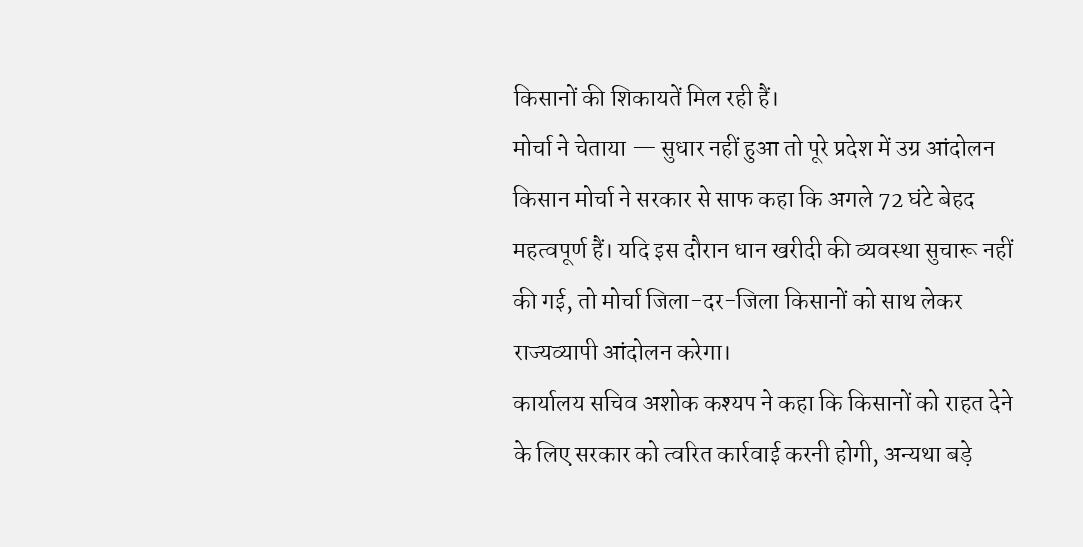किसानों की शिकायतें मिल रही हैं।
मोर्चा ने चेताया — सुधार नहीं हुआ तो पूरे प्रदेश में उग्र आंदोलन
किसान मोर्चा ने सरकार से साफ कहा कि अगले 72 घंटे बेहद महत्वपूर्ण हैं। यदि इस दौरान धान खरीदी की व्यवस्था सुचारू नहीं की गई, तो मोर्चा जिला-दर-जिला किसानों को साथ लेकर राज्यव्यापी आंदोलन करेगा।
कार्यालय सचिव अशोक कश्यप ने कहा कि किसानों को राहत देने के लिए सरकार को त्वरित कार्रवाई करनी होगी, अन्यथा बड़े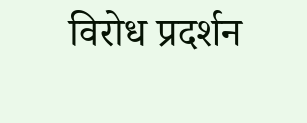विरोध प्रदर्शन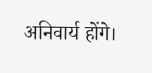अनिवार्य होंगे।